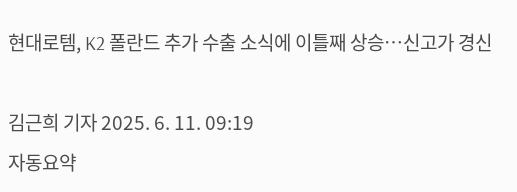현대로템, K2 폴란드 추가 수출 소식에 이틀째 상승…신고가 경신

김근희 기자 2025. 6. 11. 09:19
자동요약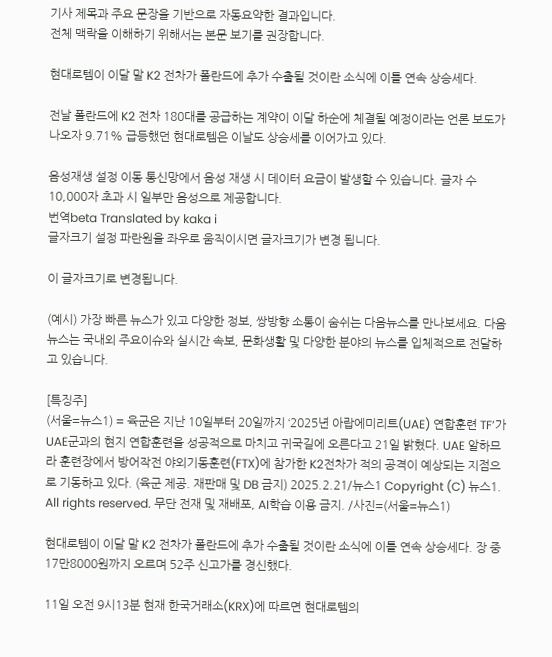기사 제목과 주요 문장을 기반으로 자동요약한 결과입니다.
전체 맥락을 이해하기 위해서는 본문 보기를 권장합니다.

현대로템이 이달 말 K2 전차가 폴란드에 추가 수출될 것이란 소식에 이틀 연속 상승세다.

전날 폴란드에 K2 전차 180대를 공급하는 계약이 이달 하순에 체결될 예정이라는 언론 보도가 나오자 9.71% 급등했던 현대로템은 이날도 상승세를 이어가고 있다.

음성재생 설정 이동 통신망에서 음성 재생 시 데이터 요금이 발생할 수 있습니다. 글자 수 10,000자 초과 시 일부만 음성으로 제공합니다.
번역beta Translated by kaka i
글자크기 설정 파란원을 좌우로 움직이시면 글자크기가 변경 됩니다.

이 글자크기로 변경됩니다.

(예시) 가장 빠른 뉴스가 있고 다양한 정보, 쌍방향 소통이 숨쉬는 다음뉴스를 만나보세요. 다음뉴스는 국내외 주요이슈와 실시간 속보, 문화생활 및 다양한 분야의 뉴스를 입체적으로 전달하고 있습니다.

[특징주]
(서울=뉴스1) = 육군은 지난 10일부터 20일까지 ‘2025년 아랍에미리트(UAE) 연합훈련 TF’가 UAE군과의 현지 연합훈련을 성공적으로 마치고 귀국길에 오른다고 21일 밝혔다. UAE 알하므라 훈련장에서 방어작전 야외기동훈련(FTX)에 참가한 K2전차가 적의 공격이 예상되는 지점으로 기동하고 있다. (육군 제공. 재판매 및 DB 금지) 2025.2.21/뉴스1 Copyright (C) 뉴스1. All rights reserved. 무단 전재 및 재배포, AI학습 이용 금지. /사진=(서울=뉴스1)

현대로템이 이달 말 K2 전차가 폴란드에 추가 수출될 것이란 소식에 이틀 연속 상승세다. 장 중 17만8000원까지 오르며 52주 신고가를 경신했다.

11일 오전 9시13분 현재 한국거래소(KRX)에 따르면 현대로템의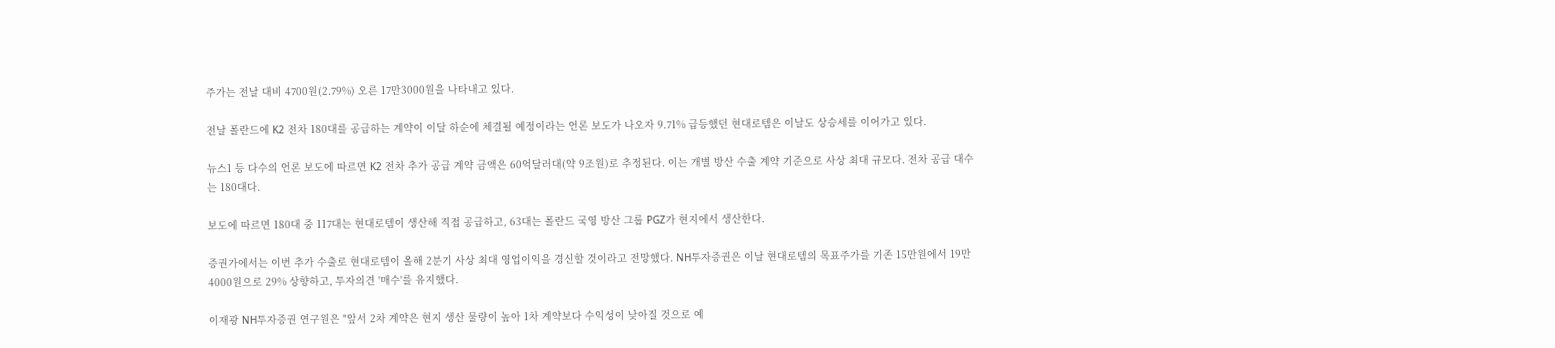주가는 전날 대비 4700원(2.79%) 오른 17만3000원을 나타내고 있다.

전날 폴란드에 K2 전차 180대를 공급하는 계약이 이달 하순에 체결될 예정이라는 언론 보도가 나오자 9.71% 급등했던 현대로템은 이날도 상승세를 이어가고 있다.

뉴스1 등 다수의 언론 보도에 따르면 K2 전차 추가 공급 계약 금액은 60억달러대(약 9조원)로 추정된다. 이는 개별 방산 수출 계약 기준으로 사상 최대 규모다. 전차 공급 대수는 180대다.

보도에 따르면 180대 중 117대는 현대로템이 생산해 직접 공급하고, 63대는 폴란드 국영 방산 그룹 PGZ가 현지에서 생산한다.

증권가에서는 이번 추가 수출로 현대로템이 올해 2분기 사상 최대 영업이익을 경신할 것이라고 전망했다. NH투자증권은 이날 현대로템의 목표주가를 기존 15만원에서 19만4000원으로 29% 상향하고, 투자의견 '매수'를 유지했다.

이재광 NH투자증권 연구원은 "앞서 2차 계약은 현지 생산 물량이 높아 1차 계약보다 수익성이 낮아질 것으로 예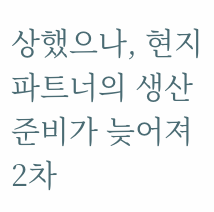상했으나, 현지 파트너의 생산 준비가 늦어져 2차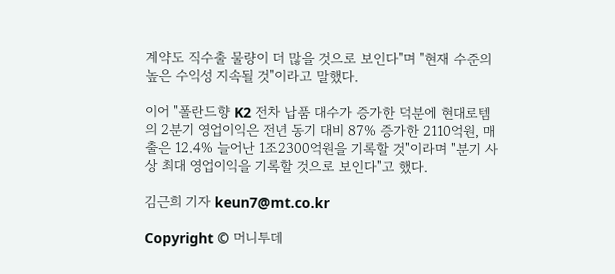계약도 직수출 물량이 더 많을 것으로 보인다"며 "현재 수준의 높은 수익성 지속될 것"이라고 말했다.

이어 "폴란드향 K2 전차 납품 대수가 증가한 덕분에 현대로템의 2분기 영업이익은 전년 동기 대비 87% 증가한 2110억원, 매출은 12.4% 늘어난 1조2300억원을 기록할 것"이라며 "분기 사상 최대 영업이익을 기록할 것으로 보인다"고 했다.

김근희 기자 keun7@mt.co.kr

Copyright © 머니투데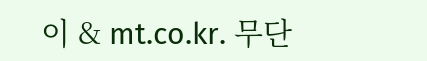이 & mt.co.kr. 무단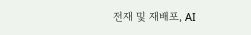전재 및 재배포, AI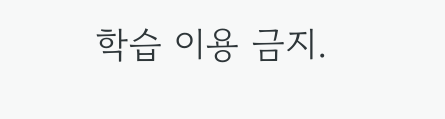학습 이용 금지.